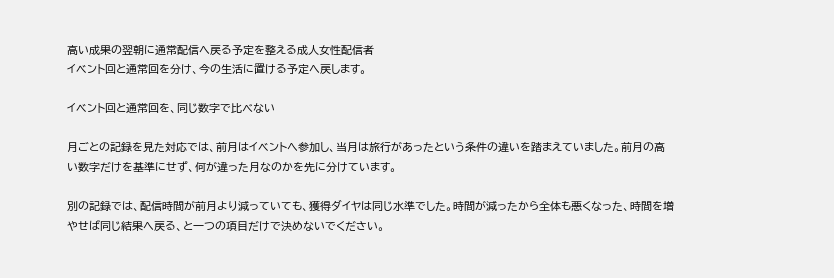高い成果の翌朝に通常配信へ戻る予定を整える成人女性配信者
イベント回と通常回を分け、今の生活に置ける予定へ戻します。

イベント回と通常回を、同じ数字で比べない

月ごとの記録を見た対応では、前月はイベントへ参加し、当月は旅行があったという条件の違いを踏まえていました。前月の高い数字だけを基準にせず、何が違った月なのかを先に分けています。

別の記録では、配信時間が前月より減っていても、獲得ダイヤは同じ水準でした。時間が減ったから全体も悪くなった、時間を増やせば同じ結果へ戻る、と一つの項目だけで決めないでください。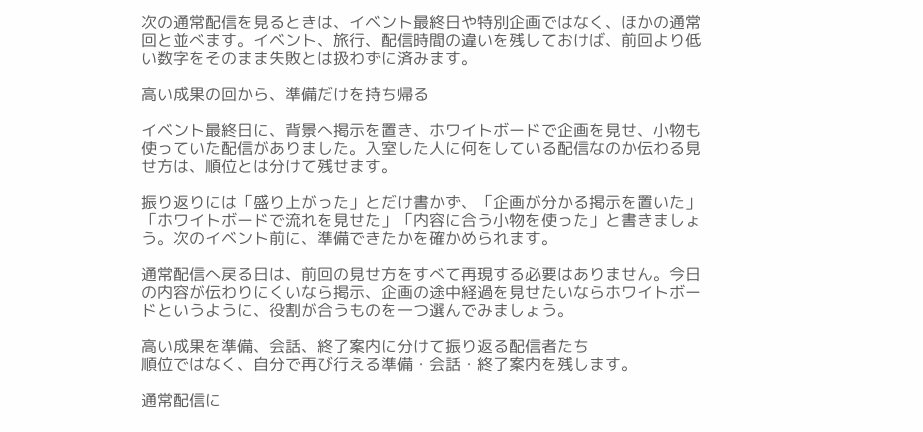次の通常配信を見るときは、イベント最終日や特別企画ではなく、ほかの通常回と並べます。イベント、旅行、配信時間の違いを残しておけば、前回より低い数字をそのまま失敗とは扱わずに済みます。

高い成果の回から、準備だけを持ち帰る

イベント最終日に、背景へ掲示を置き、ホワイトボードで企画を見せ、小物も使っていた配信がありました。入室した人に何をしている配信なのか伝わる見せ方は、順位とは分けて残せます。

振り返りには「盛り上がった」とだけ書かず、「企画が分かる掲示を置いた」「ホワイトボードで流れを見せた」「内容に合う小物を使った」と書きましょう。次のイベント前に、準備できたかを確かめられます。

通常配信へ戻る日は、前回の見せ方をすべて再現する必要はありません。今日の内容が伝わりにくいなら掲示、企画の途中経過を見せたいならホワイトボードというように、役割が合うものを一つ選んでみましょう。

高い成果を準備、会話、終了案内に分けて振り返る配信者たち
順位ではなく、自分で再び行える準備・会話・終了案内を残します。

通常配信に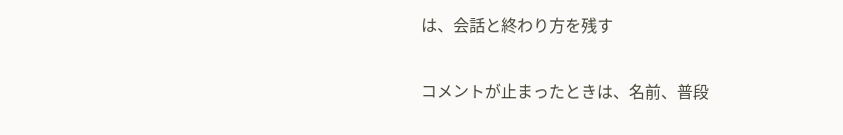は、会話と終わり方を残す

コメントが止まったときは、名前、普段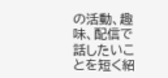の活動、趣味、配信で話したいことを短く紹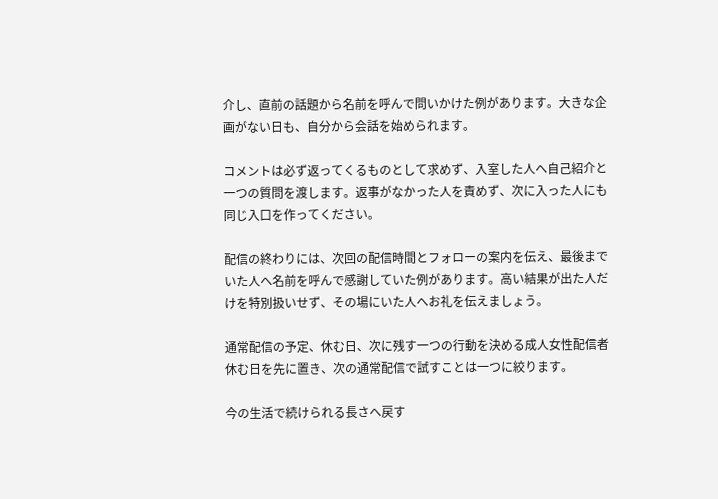介し、直前の話題から名前を呼んで問いかけた例があります。大きな企画がない日も、自分から会話を始められます。

コメントは必ず返ってくるものとして求めず、入室した人へ自己紹介と一つの質問を渡します。返事がなかった人を責めず、次に入った人にも同じ入口を作ってください。

配信の終わりには、次回の配信時間とフォローの案内を伝え、最後までいた人へ名前を呼んで感謝していた例があります。高い結果が出た人だけを特別扱いせず、その場にいた人へお礼を伝えましょう。

通常配信の予定、休む日、次に残す一つの行動を決める成人女性配信者
休む日を先に置き、次の通常配信で試すことは一つに絞ります。

今の生活で続けられる長さへ戻す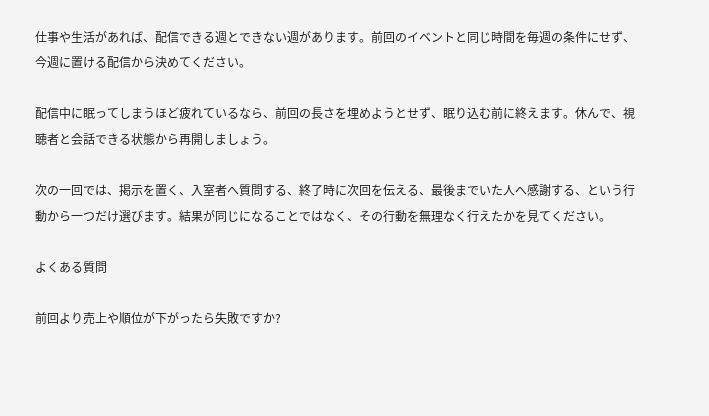仕事や生活があれば、配信できる週とできない週があります。前回のイベントと同じ時間を毎週の条件にせず、今週に置ける配信から決めてください。

配信中に眠ってしまうほど疲れているなら、前回の長さを埋めようとせず、眠り込む前に終えます。休んで、視聴者と会話できる状態から再開しましょう。

次の一回では、掲示を置く、入室者へ質問する、終了時に次回を伝える、最後までいた人へ感謝する、という行動から一つだけ選びます。結果が同じになることではなく、その行動を無理なく行えたかを見てください。

よくある質問

前回より売上や順位が下がったら失敗ですか?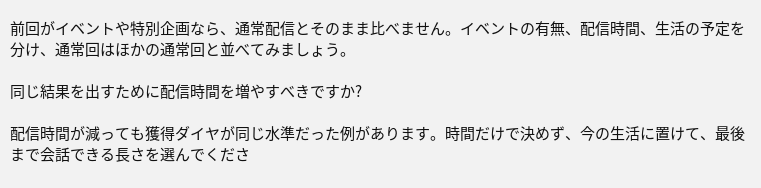前回がイベントや特別企画なら、通常配信とそのまま比べません。イベントの有無、配信時間、生活の予定を分け、通常回はほかの通常回と並べてみましょう。

同じ結果を出すために配信時間を増やすべきですか?

配信時間が減っても獲得ダイヤが同じ水準だった例があります。時間だけで決めず、今の生活に置けて、最後まで会話できる長さを選んでくださ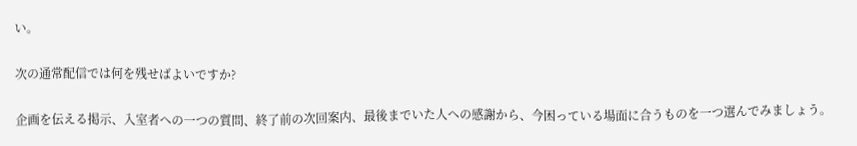い。

次の通常配信では何を残せばよいですか?

企画を伝える掲示、入室者への一つの質問、終了前の次回案内、最後までいた人への感謝から、今困っている場面に合うものを一つ選んでみましょう。